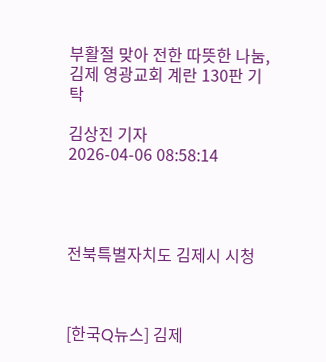부활절 맞아 전한 따뜻한 나눔, 김제 영광교회 계란 130판 기탁

김상진 기자
2026-04-06 08:58:14




전북특별자치도 김제시 시청



[한국Q뉴스] 김제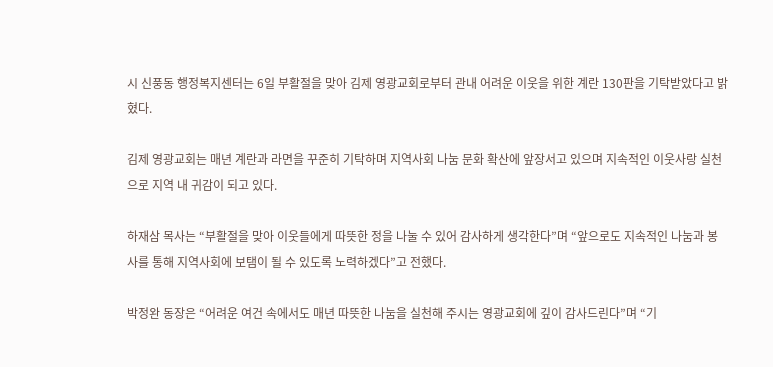시 신풍동 행정복지센터는 6일 부활절을 맞아 김제 영광교회로부터 관내 어려운 이웃을 위한 계란 130판을 기탁받았다고 밝혔다.

김제 영광교회는 매년 계란과 라면을 꾸준히 기탁하며 지역사회 나눔 문화 확산에 앞장서고 있으며 지속적인 이웃사랑 실천으로 지역 내 귀감이 되고 있다.

하재삼 목사는 “부활절을 맞아 이웃들에게 따뜻한 정을 나눌 수 있어 감사하게 생각한다”며 “앞으로도 지속적인 나눔과 봉사를 통해 지역사회에 보탬이 될 수 있도록 노력하겠다”고 전했다.

박정완 동장은 “어려운 여건 속에서도 매년 따뜻한 나눔을 실천해 주시는 영광교회에 깊이 감사드린다”며 “기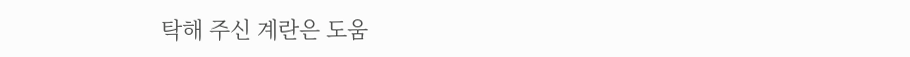탁해 주신 계란은 도움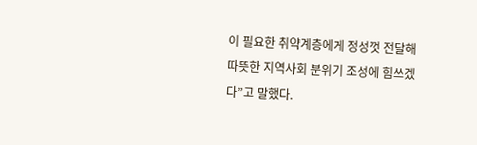이 필요한 취약계층에게 정성껏 전달해 따뜻한 지역사회 분위기 조성에 힘쓰겠다”고 말했다.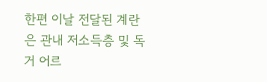한편 이날 전달된 계란은 관내 저소득층 및 독거 어르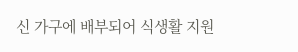신 가구에 배부되어 식생활 지원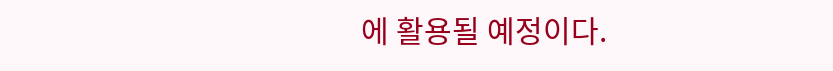에 활용될 예정이다.